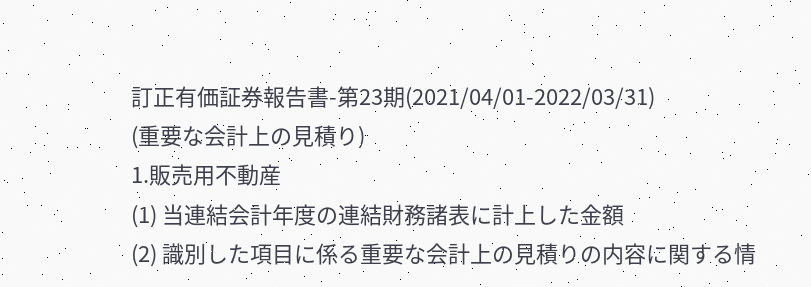訂正有価証券報告書-第23期(2021/04/01-2022/03/31)
(重要な会計上の見積り)
1.販売用不動産
(1) 当連結会計年度の連結財務諸表に計上した金額
(2) 識別した項目に係る重要な会計上の見積りの内容に関する情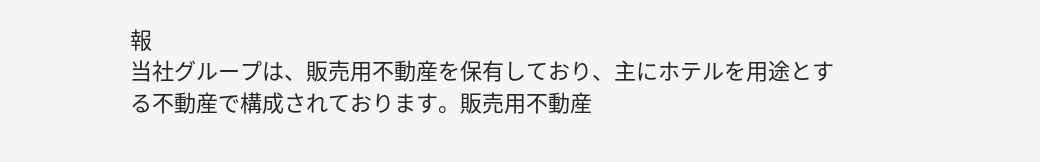報
当社グループは、販売用不動産を保有しており、主にホテルを用途とする不動産で構成されております。販売用不動産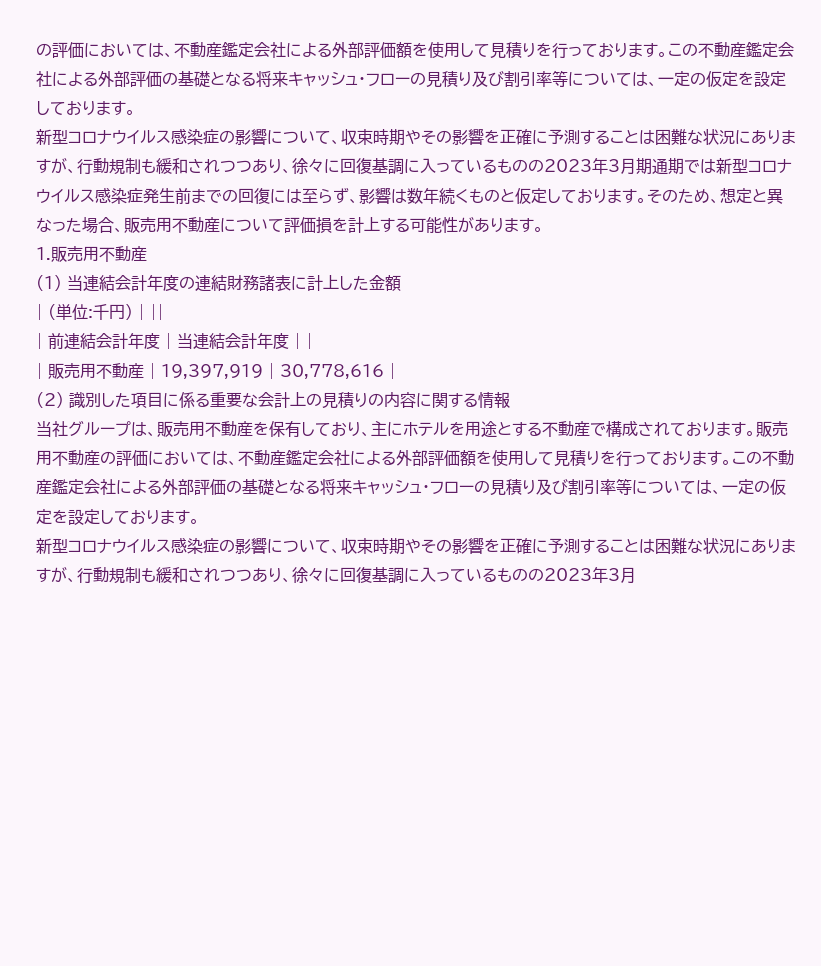の評価においては、不動産鑑定会社による外部評価額を使用して見積りを行っております。この不動産鑑定会社による外部評価の基礎となる将来キャッシュ・フローの見積り及び割引率等については、一定の仮定を設定しております。
新型コロナウイルス感染症の影響について、収束時期やその影響を正確に予測することは困難な状況にありますが、行動規制も緩和されつつあり、徐々に回復基調に入っているものの2023年3月期通期では新型コロナウイルス感染症発生前までの回復には至らず、影響は数年続くものと仮定しております。そのため、想定と異なった場合、販売用不動産について評価損を計上する可能性があります。
1.販売用不動産
(1) 当連結会計年度の連結財務諸表に計上した金額
| (単位:千円) | ||
| 前連結会計年度 | 当連結会計年度 | |
| 販売用不動産 | 19,397,919 | 30,778,616 |
(2) 識別した項目に係る重要な会計上の見積りの内容に関する情報
当社グループは、販売用不動産を保有しており、主にホテルを用途とする不動産で構成されております。販売用不動産の評価においては、不動産鑑定会社による外部評価額を使用して見積りを行っております。この不動産鑑定会社による外部評価の基礎となる将来キャッシュ・フローの見積り及び割引率等については、一定の仮定を設定しております。
新型コロナウイルス感染症の影響について、収束時期やその影響を正確に予測することは困難な状況にありますが、行動規制も緩和されつつあり、徐々に回復基調に入っているものの2023年3月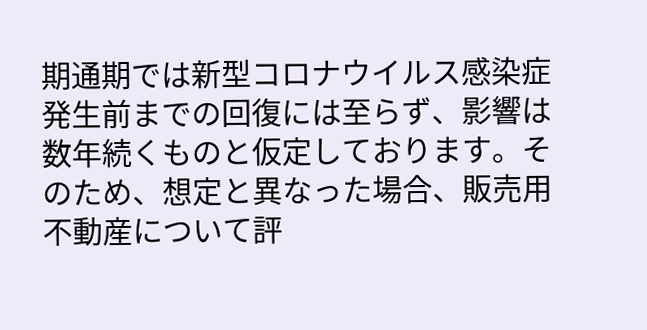期通期では新型コロナウイルス感染症発生前までの回復には至らず、影響は数年続くものと仮定しております。そのため、想定と異なった場合、販売用不動産について評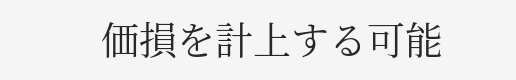価損を計上する可能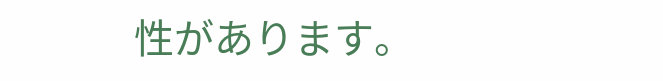性があります。